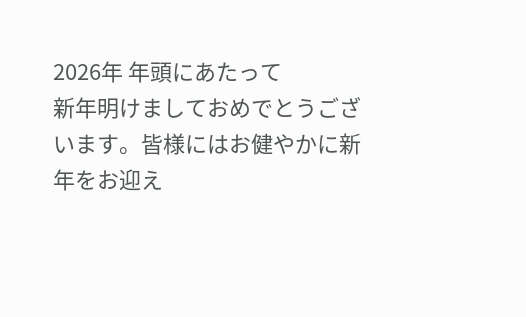2026年 年頭にあたって
新年明けましておめでとうございます。皆様にはお健やかに新年をお迎え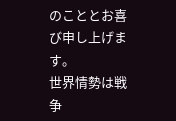のこととお喜び申し上げます。
世界情勢は戦争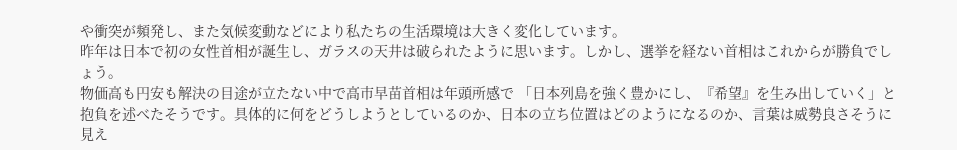や衝突が頻発し、また気候変動などにより私たちの生活環境は大きく変化しています。
昨年は日本で初の女性首相が誕生し、ガラスの天井は破られたように思います。しかし、選挙を経ない首相はこれからが勝負でしょう。
物価高も円安も解決の目途が立たない中で高市早苗首相は年頭所感で 「日本列島を強く豊かにし、『希望』を生み出していく」と抱負を述べたそうです。具体的に何をどうしようとしているのか、日本の立ち位置はどのようになるのか、言葉は威勢良さそうに見え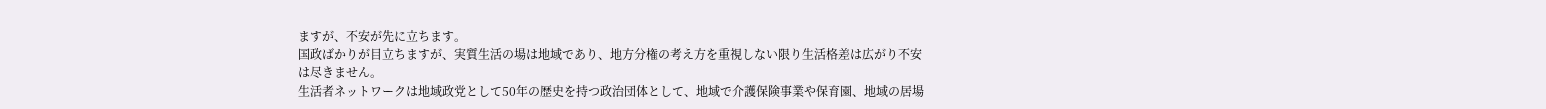ますが、不安が先に立ちます。
国政ばかりが目立ちますが、実質生活の場は地域であり、地方分権の考え方を重視しない限り生活格差は広がり不安は尽きません。
生活者ネットワークは地域政党として50年の歴史を持つ政治団体として、地域で介護保険事業や保育園、地域の居場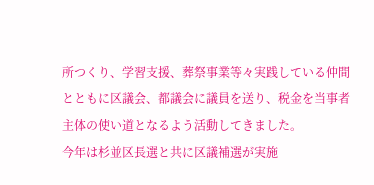所つくり、学習支援、葬祭事業等々実践している仲間とともに区議会、都議会に議員を送り、税金を当事者主体の使い道となるよう活動してきました。
今年は杉並区長選と共に区議補選が実施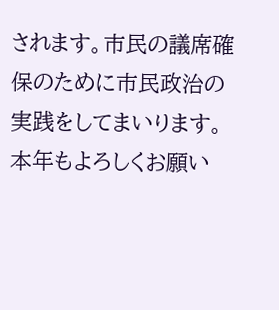されます。市民の議席確保のために市民政治の実践をしてまいります。
本年もよろしくお願い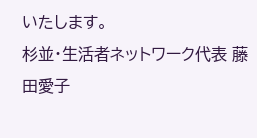いたします。
杉並・生活者ネットワーク代表 藤田愛子